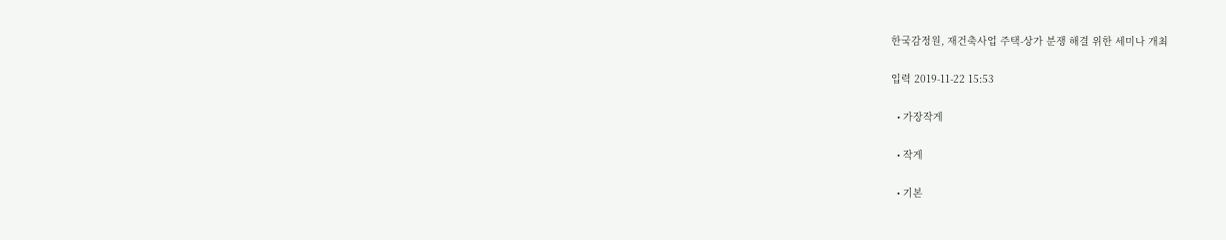한국감정원, 재건축사업 주택-상가 분쟁 해결 위한 세미나 개최

입력 2019-11-22 15:53

  • 가장작게

  • 작게

  • 기본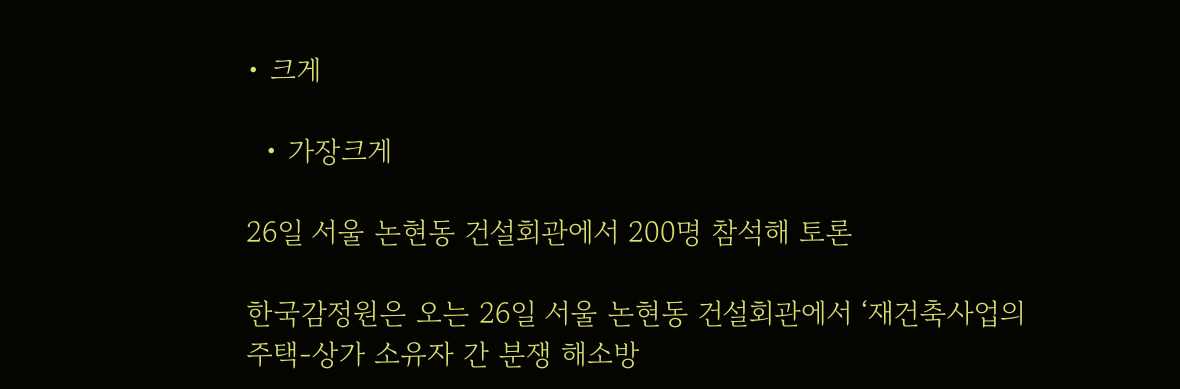• 크게

  • 가장크게

26일 서울 논현동 건설회관에서 200명 참석해 토론

한국감정원은 오는 26일 서울 논현동 건설회관에서 ‘재건축사업의 주택-상가 소유자 간 분쟁 해소방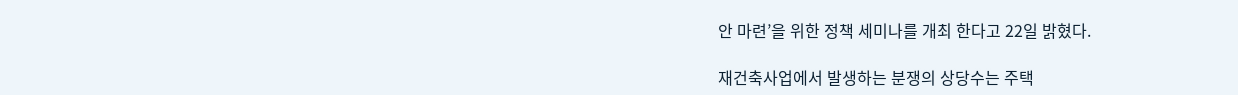안 마련’을 위한 정책 세미나를 개최 한다고 22일 밝혔다.

재건축사업에서 발생하는 분쟁의 상당수는 주택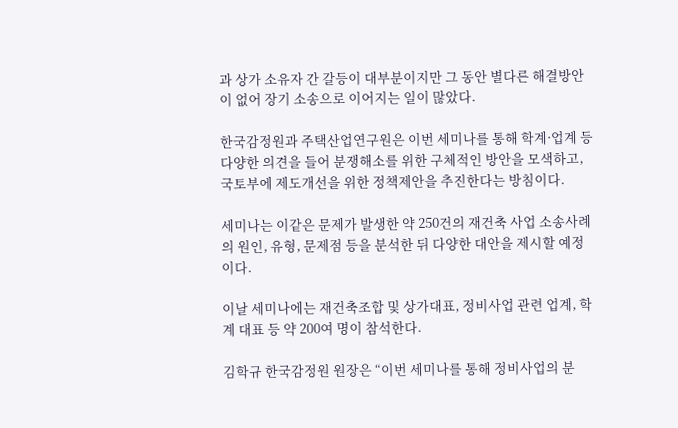과 상가 소유자 간 갈등이 대부분이지만 그 동안 별다른 해결방안이 없어 장기 소송으로 이어지는 일이 많았다.

한국감정원과 주택산업연구원은 이번 세미나를 통해 학계·업계 등 다양한 의견을 들어 분쟁해소를 위한 구체적인 방안을 모색하고, 국토부에 제도개선을 위한 정책제안을 추진한다는 방침이다.

세미나는 이같은 문제가 발생한 약 250건의 재건축 사업 소송사례의 원인, 유형, 문제점 등을 분석한 뒤 다양한 대안을 제시할 예정이다.

이날 세미나에는 재건축조합 및 상가대표, 정비사업 관련 업계, 학계 대표 등 약 200여 명이 참석한다.

김학규 한국감정원 원장은 “이번 세미나를 통해 정비사업의 분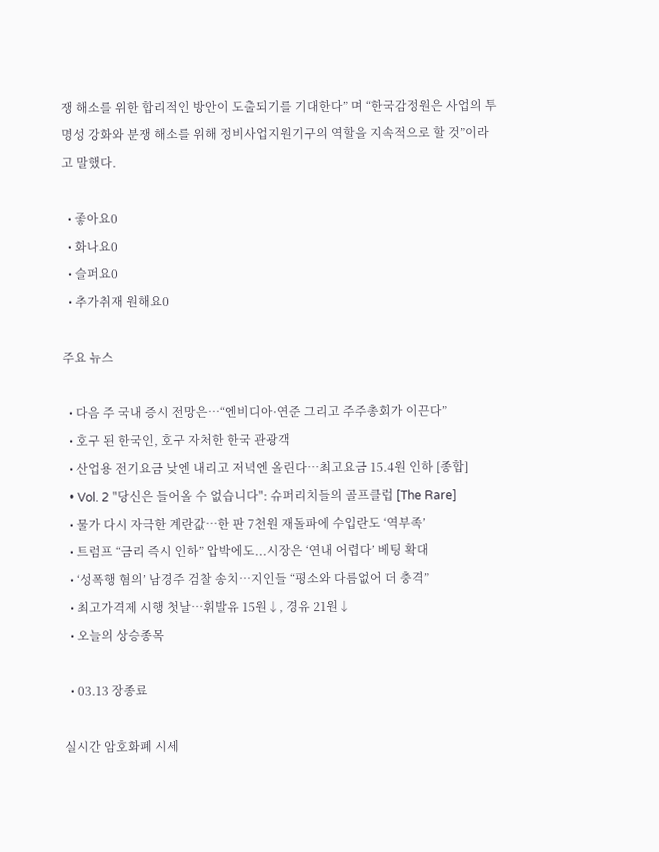쟁 해소를 위한 합리적인 방안이 도출되기를 기대한다” 며 “한국감정원은 사업의 투명성 강화와 분쟁 해소를 위해 정비사업지원기구의 역할을 지속적으로 할 것”이라고 말했다.

  • 좋아요0
  • 화나요0
  • 슬퍼요0
  • 추가취재 원해요0

주요 뉴스

  • 다음 주 국내 증시 전망은⋯“엔비디아·연준 그리고 주주총회가 이끈다”
  • 호구 된 한국인, 호구 자처한 한국 관광객
  • 산업용 전기요금 낮엔 내리고 저녁엔 올린다…최고요금 15.4원 인하 [종합]
  • Vol. 2 "당신은 들어올 수 없습니다": 슈퍼리치들의 골프클럽 [The Rare]
  • 물가 다시 자극한 계란값…한 판 7천원 재돌파에 수입란도 ‘역부족’
  • 트럼프 “금리 즉시 인하” 압박에도...시장은 ‘연내 어렵다’ 베팅 확대
  • ‘성폭행 혐의’ 남경주 검찰 송치…지인들 “평소와 다름없어 더 충격”
  • 최고가격제 시행 첫날⋯휘발유 15원↓, 경유 21원↓
  • 오늘의 상승종목

  • 03.13 장종료

실시간 암호화폐 시세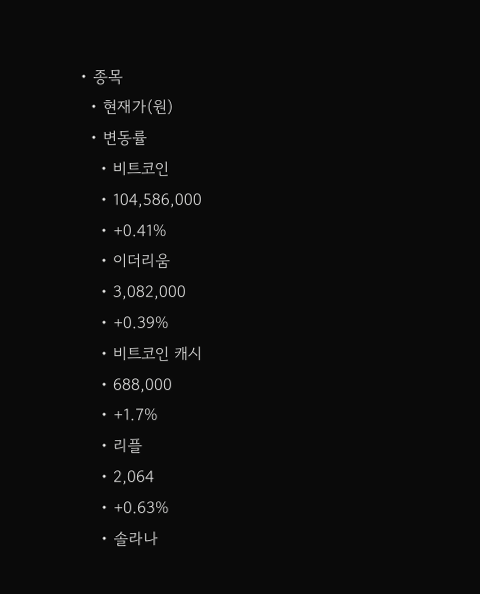• 종목
  • 현재가(원)
  • 변동률
    • 비트코인
    • 104,586,000
    • +0.41%
    • 이더리움
    • 3,082,000
    • +0.39%
    • 비트코인 캐시
    • 688,000
    • +1.7%
    • 리플
    • 2,064
    • +0.63%
    • 솔라나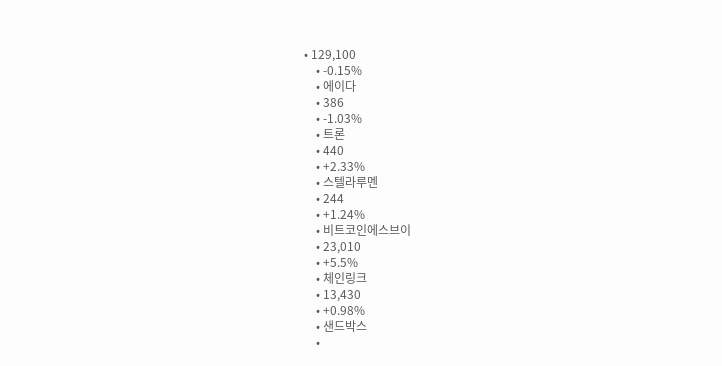• 129,100
    • -0.15%
    • 에이다
    • 386
    • -1.03%
    • 트론
    • 440
    • +2.33%
    • 스텔라루멘
    • 244
    • +1.24%
    • 비트코인에스브이
    • 23,010
    • +5.5%
    • 체인링크
    • 13,430
    • +0.98%
    • 샌드박스
    •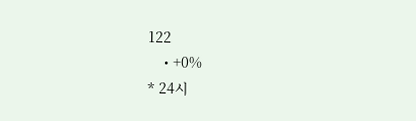122
    • +0%
* 24시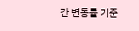간 변동률 기준